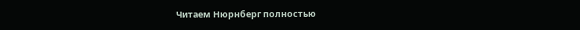Читаем Нюрнберг полностью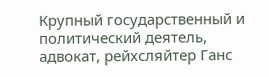Крупный государственный и политический деятель, адвокат, рейхсляйтер Ганс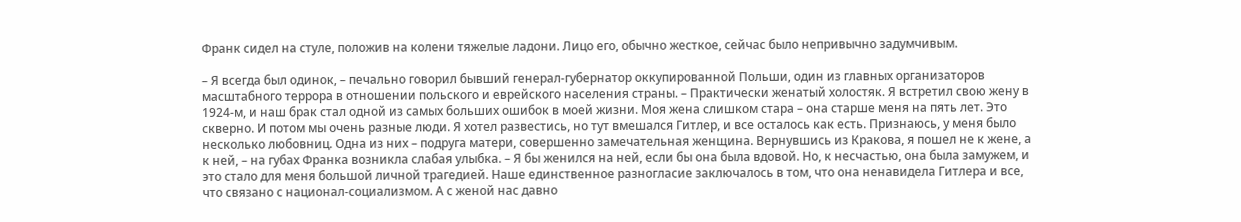Франк сидел на стуле, положив на колени тяжелые ладони. Лицо его, обычно жесткое, сейчас было непривычно задумчивым.

– Я всегда был одинок, – печально говорил бывший генерал-губернатор оккупированной Польши, один из главных организаторов масштабного террора в отношении польского и еврейского населения страны. – Практически женатый холостяк. Я встретил свою жену в 1924-м, и наш брак стал одной из самых больших ошибок в моей жизни. Моя жена слишком стара – она старше меня на пять лет. Это скверно. И потом мы очень разные люди. Я хотел развестись, но тут вмешался Гитлер, и все осталось как есть. Признаюсь, у меня было несколько любовниц. Одна из них – подруга матери, совершенно замечательная женщина. Вернувшись из Кракова, я пошел не к жене, а к ней, – на губах Франка возникла слабая улыбка. – Я бы женился на ней, если бы она была вдовой. Но, к несчастью, она была замужем, и это стало для меня большой личной трагедией. Наше единственное разногласие заключалось в том, что она ненавидела Гитлера и все, что связано с национал-социализмом. А с женой нас давно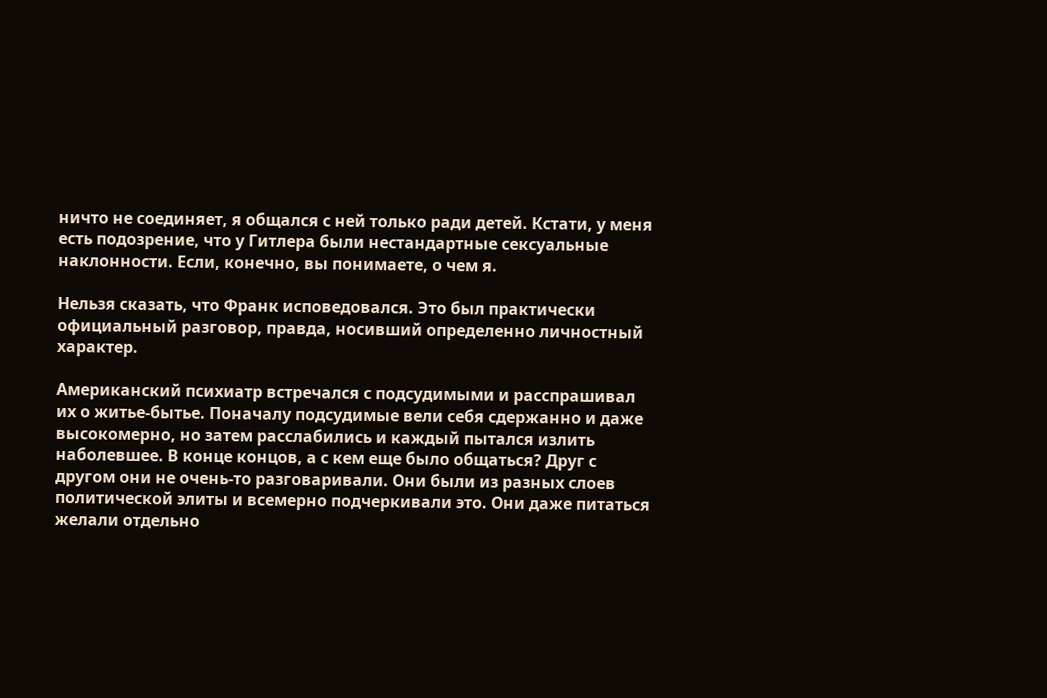ничто не соединяет, я общался с ней только ради детей. Кстати, у меня есть подозрение, что у Гитлера были нестандартные сексуальные наклонности. Если, конечно, вы понимаете, о чем я.

Нельзя сказать, что Франк исповедовался. Это был практически официальный разговор, правда, носивший определенно личностный характер.

Американский психиатр встречался с подсудимыми и расспрашивал их о житье-бытье. Поначалу подсудимые вели себя сдержанно и даже высокомерно, но затем расслабились и каждый пытался излить наболевшее. В конце концов, а с кем еще было общаться? Друг с другом они не очень-то разговаривали. Они были из разных слоев политической элиты и всемерно подчеркивали это. Они даже питаться желали отдельно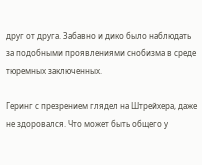друг от друга. Забавно и дико было наблюдать за подобными проявлениями снобизма в среде тюремных заключенных.

Геринг с презрением глядел на Штрейхера, даже не здоровался. Что может быть общего у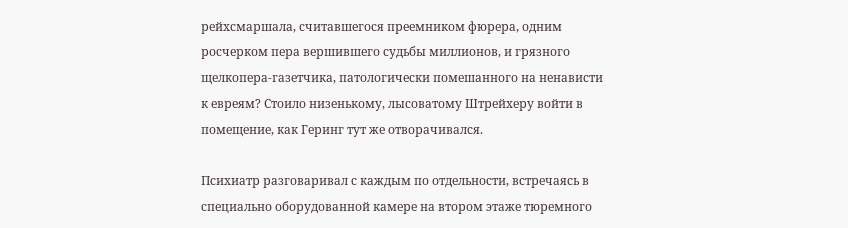рейхсмаршала, считавшегося преемником фюрера, одним росчерком пера вершившего судьбы миллионов, и грязного щелкопера-газетчика, патологически помешанного на ненависти к евреям? Стоило низенькому, лысоватому Штрейхеру войти в помещение, как Геринг тут же отворачивался.

Психиатр разговаривал с каждым по отдельности, встречаясь в специально оборудованной камере на втором этаже тюремного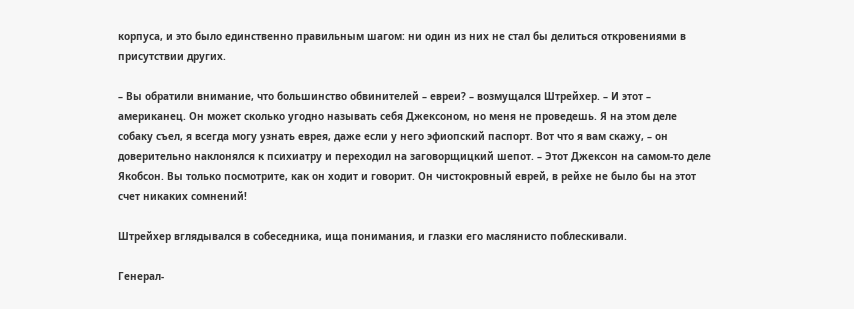корпуса, и это было единственно правильным шагом: ни один из них не стал бы делиться откровениями в присутствии других.

– Вы обратили внимание, что большинство обвинителей – евреи? – возмущался Штрейхер. – И этот – американец. Он может сколько угодно называть себя Джексоном, но меня не проведешь. Я на этом деле собаку съел, я всегда могу узнать еврея, даже если у него эфиопский паспорт. Вот что я вам скажу, – он доверительно наклонялся к психиатру и переходил на заговорщицкий шепот. – Этот Джексон на самом-то деле Якобсон. Вы только посмотрите, как он ходит и говорит. Он чистокровный еврей, в рейхе не было бы на этот счет никаких сомнений!

Штрейхер вглядывался в собеседника, ища понимания, и глазки его маслянисто поблескивали.

Генерал-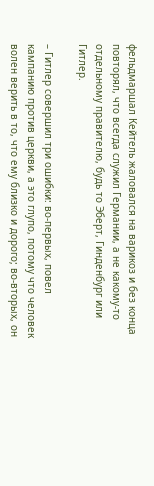фельдмаршал Кейтель жаловался на варикоз и без конца повторял, что всегда служил Германии, а не какому-то отдельному правителю, будь то Эберт, Гинденбург или Гитлер.

– Гитлер совершил три ошибки: во‑первых, повел кампанию против церкви, а это глупо, потому что человек волен верить в то, что ему близко и дорого; во‑вторых, он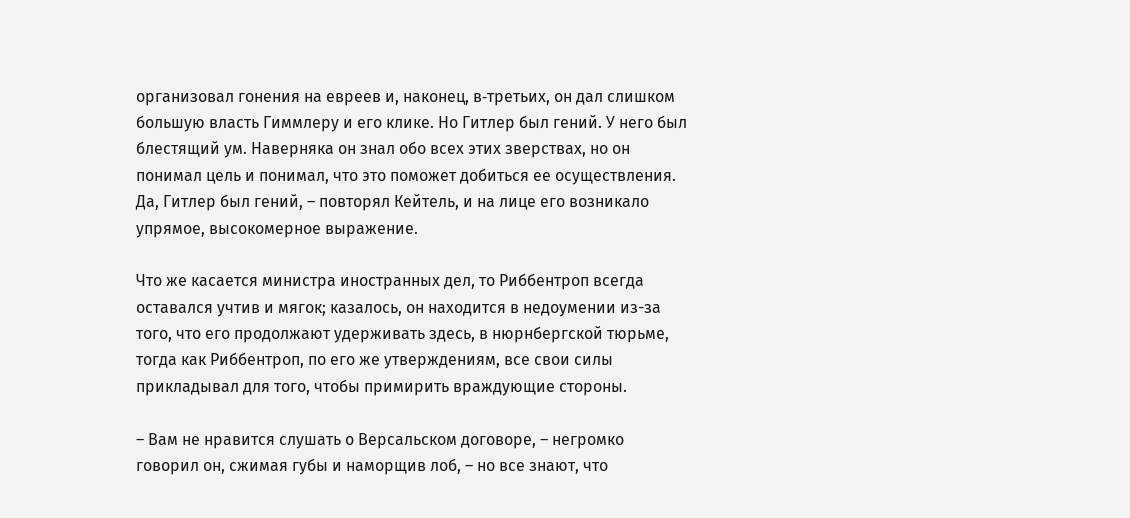организовал гонения на евреев и, наконец, в‑третьих, он дал слишком большую власть Гиммлеру и его клике. Но Гитлер был гений. У него был блестящий ум. Наверняка он знал обо всех этих зверствах, но он понимал цель и понимал, что это поможет добиться ее осуществления. Да, Гитлер был гений, – повторял Кейтель, и на лице его возникало упрямое, высокомерное выражение.

Что же касается министра иностранных дел, то Риббентроп всегда оставался учтив и мягок; казалось, он находится в недоумении из-за того, что его продолжают удерживать здесь, в нюрнбергской тюрьме, тогда как Риббентроп, по его же утверждениям, все свои силы прикладывал для того, чтобы примирить враждующие стороны.

– Вам не нравится слушать о Версальском договоре, – негромко говорил он, сжимая губы и наморщив лоб, – но все знают, что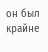он был крайне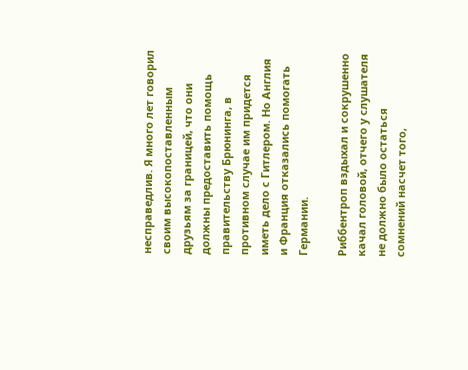несправедлив. Я много лет говорил своим высокопоставленным друзьям за границей, что они должны предоставить помощь правительству Брюнинга, в противном случае им придется иметь дело с Гитлером. Но Англия и Франция отказались помогать Германии.

Риббентроп вздыхал и сокрушенно качал головой, отчего у слушателя не должно было остаться сомнений насчет того,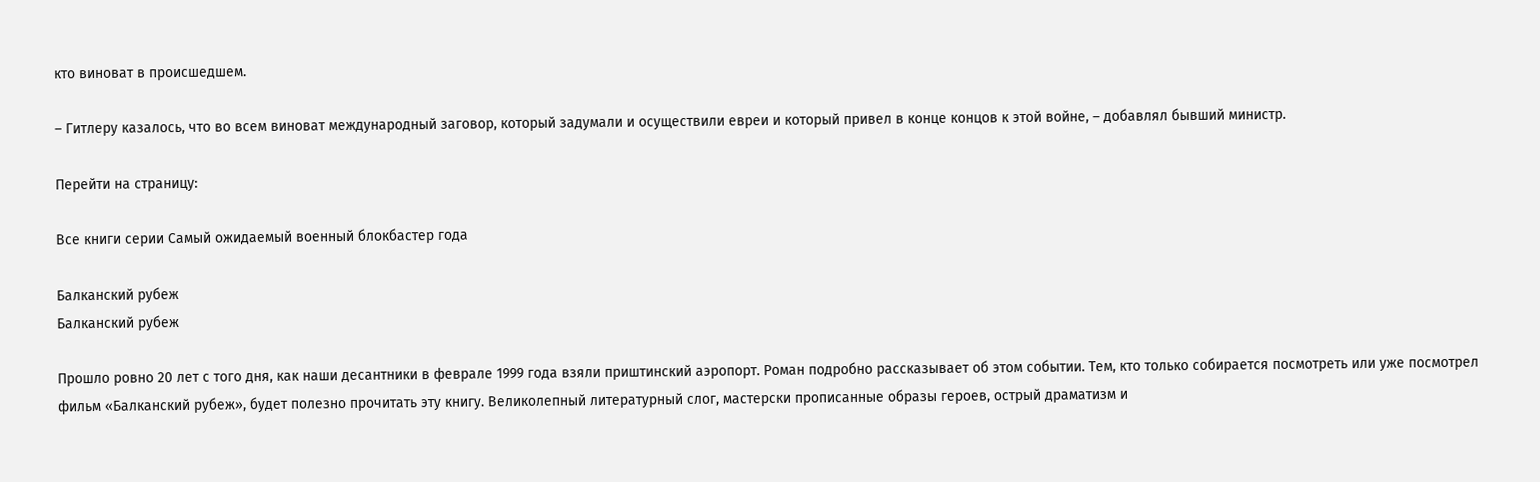кто виноват в происшедшем.

– Гитлеру казалось, что во всем виноват международный заговор, который задумали и осуществили евреи и который привел в конце концов к этой войне, – добавлял бывший министр.

Перейти на страницу:

Все книги серии Самый ожидаемый военный блокбастер года

Балканский рубеж
Балканский рубеж

Прошло ровно 20 лет с того дня, как наши десантники в феврале 1999 года взяли приштинский аэропорт. Роман подробно рассказывает об этом событии. Тем, кто только собирается посмотреть или уже посмотрел фильм «Балканский рубеж», будет полезно прочитать эту книгу. Великолепный литературный слог, мастерски прописанные образы героев, острый драматизм и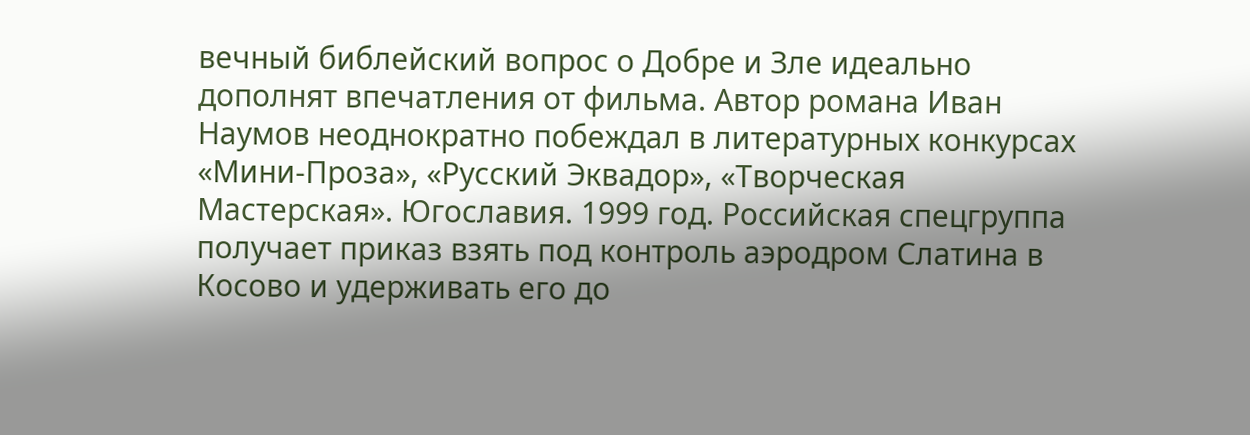вечный библейский вопрос о Добре и Зле идеально дополнят впечатления от фильма. Автор романа Иван Наумов неоднократно побеждал в литературных конкурсах «Мини-Проза», «Русский Эквадор», «Творческая Мастерская». Югославия. 1999 год. Российская спецгруппа получает приказ взять под контроль аэродром Слатина в Косово и удерживать его до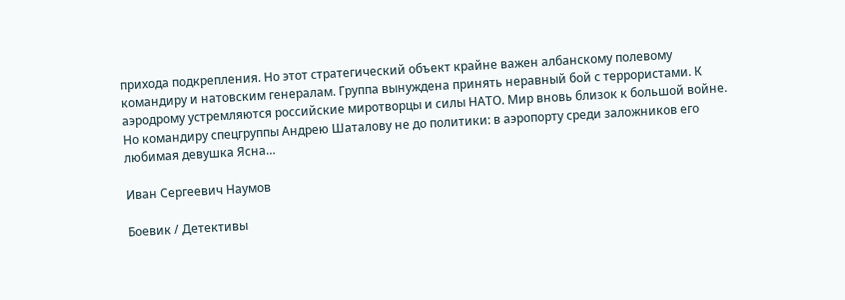прихода подкрепления. Но этот стратегический объект крайне важен албанскому полевому командиру и натовским генералам. Группа вынуждена принять неравный бой с террористами. К аэродрому устремляются российские миротворцы и силы НАТО. Мир вновь близок к большой войне. Но командиру спецгруппы Андрею Шаталову не до политики: в аэропорту среди заложников его любимая девушка Ясна…

Иван Сергеевич Наумов

Боевик / Детективы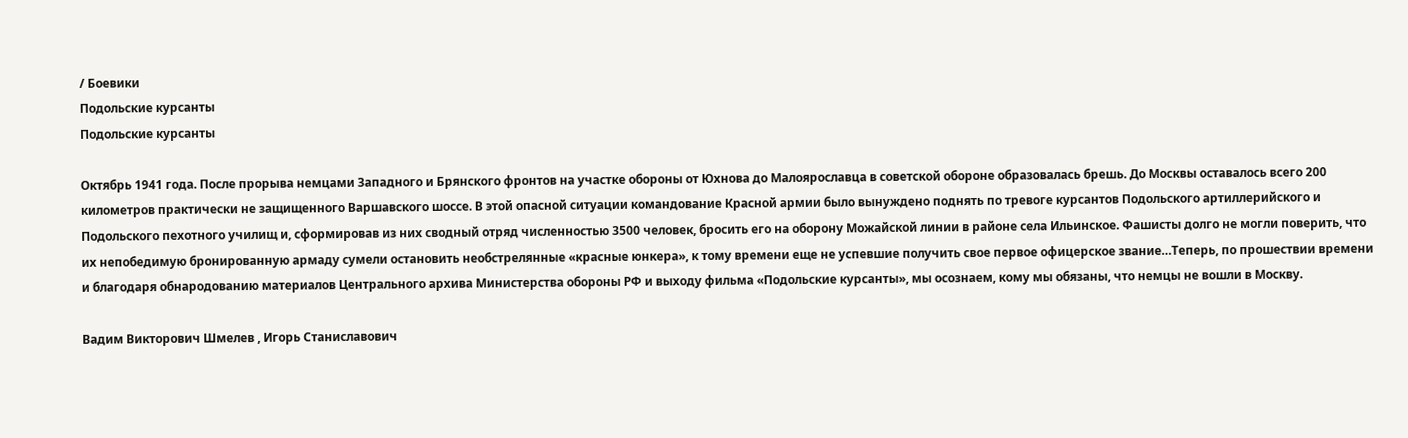/ Боевики
Подольские курсанты
Подольские курсанты

Октябрь 1941 года. После прорыва немцами Западного и Брянского фронтов на участке обороны от Юхнова до Малоярославца в советской обороне образовалась брешь. До Москвы оставалось всего 200 километров практически не защищенного Варшавского шоссе. В этой опасной ситуации командование Красной армии было вынуждено поднять по тревоге курсантов Подольского артиллерийского и Подольского пехотного училищ и, сформировав из них сводный отряд численностью 3500 человек, бросить его на оборону Можайской линии в районе села Ильинское. Фашисты долго не могли поверить, что их непобедимую бронированную армаду сумели остановить необстрелянные «красные юнкера», к тому времени еще не успевшие получить свое первое офицерское звание…Теперь, по прошествии времени и благодаря обнародованию материалов Центрального архива Министерства обороны РФ и выходу фильма «Подольские курсанты», мы осознаем, кому мы обязаны, что немцы не вошли в Москву.

Вадим Викторович Шмелев , Игорь Станиславович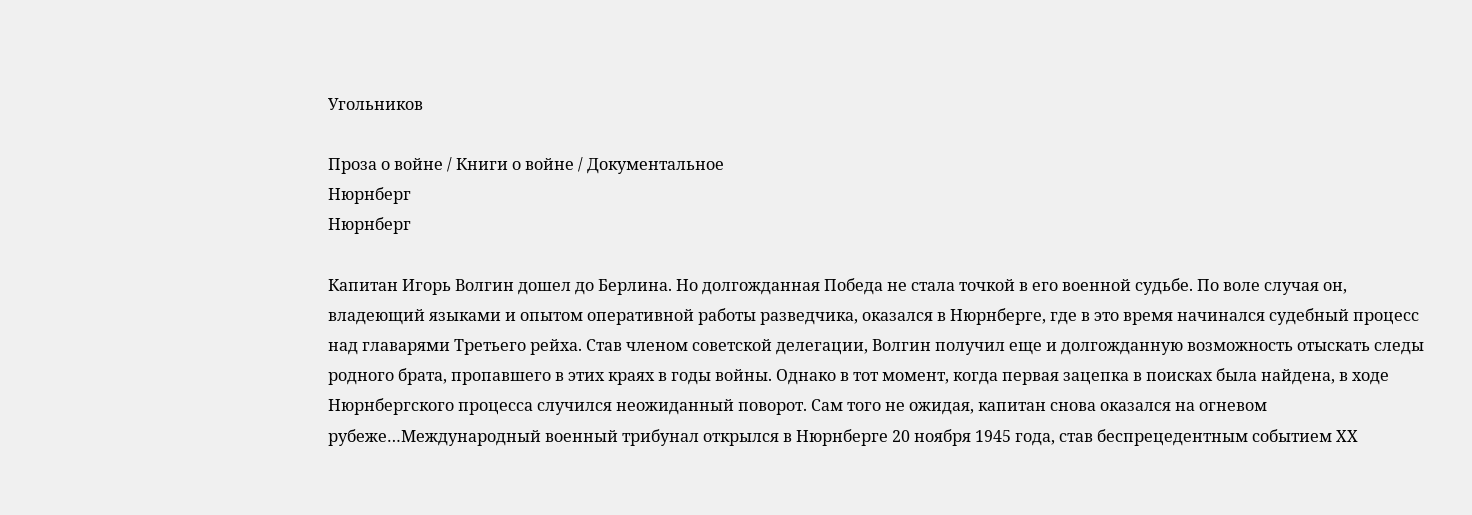Угольников

Проза о войне / Книги о войне / Документальное
Нюрнберг
Нюрнберг

Капитан Игорь Волгин дошел до Берлина. Но долгожданная Победа не стала точкой в его военной судьбе. По воле случая он, владеющий языками и опытом оперативной работы разведчика, оказался в Нюрнберге, где в это время начинался судебный процесс над главарями Третьего рейха. Став членом советской делегации, Волгин получил еще и долгожданную возможность отыскать следы родного брата, пропавшего в этих краях в годы войны. Однако в тот момент, когда первая зацепка в поисках была найдена, в ходе Нюрнбергского процесса случился неожиданный поворот. Сам того не ожидая, капитан снова оказался на огневом рубеже…Международный военный трибунал открылся в Нюрнберге 20 ноября 1945 года, став беспрецедентным событием ХХ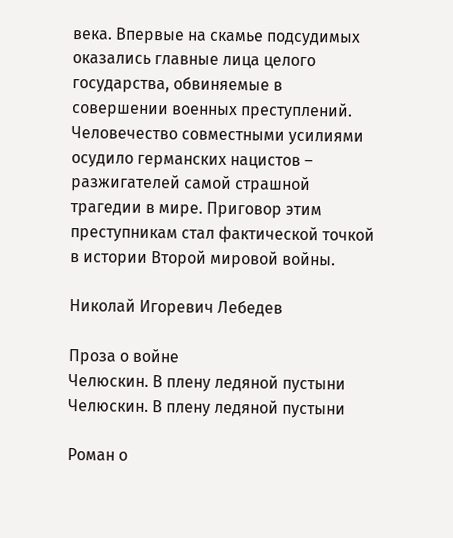века. Впервые на скамье подсудимых оказались главные лица целого государства, обвиняемые в совершении военных преступлений. Человечество совместными усилиями осудило германских нацистов – разжигателей самой страшной трагедии в мире. Приговор этим преступникам стал фактической точкой в истории Второй мировой войны.

Николай Игоревич Лебедев

Проза о войне
Челюскин. В плену ледяной пустыни
Челюскин. В плену ледяной пустыни

Роман о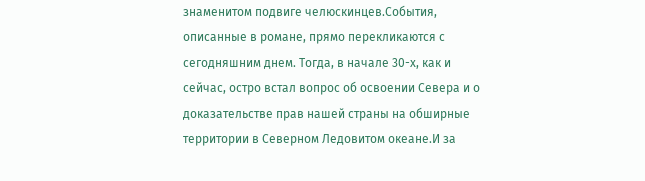знаменитом подвиге челюскинцев.События, описанные в романе, прямо перекликаются с сегодняшним днем. Тогда, в начале 30-х, как и сейчас, остро встал вопрос об освоении Севера и о доказательстве прав нашей страны на обширные территории в Северном Ледовитом океане.И за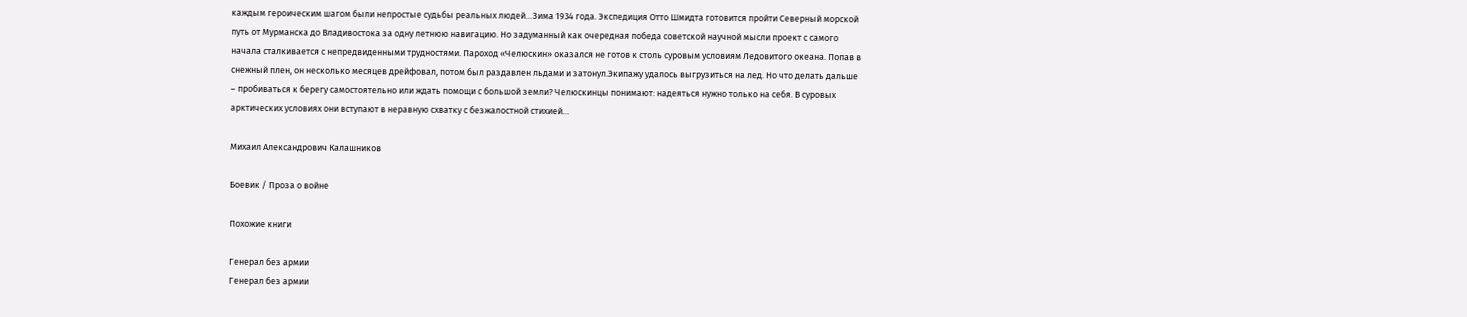каждым героическим шагом были непростые судьбы реальных людей…Зима 1934 года. Экспедиция Отто Шмидта готовится пройти Северный морской путь от Мурманска до Владивостока за одну летнюю навигацию. Но задуманный как очередная победа советской научной мысли проект с самого начала сталкивается с непредвиденными трудностями. Пароход «Челюскин» оказался не готов к столь суровым условиям Ледовитого океана. Попав в снежный плен, он несколько месяцев дрейфовал, потом был раздавлен льдами и затонул.Экипажу удалось выгрузиться на лед. Но что делать дальше – пробиваться к берегу самостоятельно или ждать помощи с большой земли? Челюскинцы понимают: надеяться нужно только на себя. В суровых арктических условиях они вступают в неравную схватку с безжалостной стихией…

Михаил Александрович Калашников

Боевик / Проза о войне

Похожие книги

Генерал без армии
Генерал без армии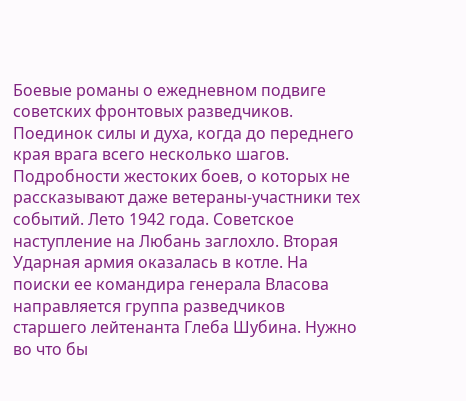Боевые романы о ежедневном подвиге советских фронтовых разведчиков. Поединок силы и духа, когда до переднего края врага всего несколько шагов. Подробности жестоких боев, о которых не рассказывают даже ветераны-участники тех событий. Лето 1942 года. Советское наступление на Любань заглохло. Вторая Ударная армия оказалась в котле. На поиски ее командира генерала Власова направляется группа разведчиков старшего лейтенанта Глеба Шубина. Нужно во что бы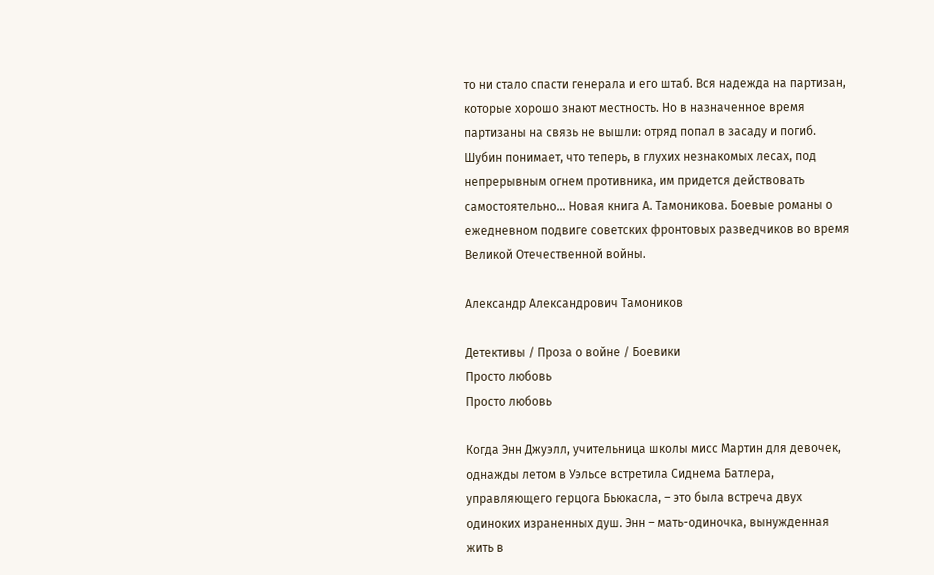то ни стало спасти генерала и его штаб. Вся надежда на партизан, которые хорошо знают местность. Но в назначенное время партизаны на связь не вышли: отряд попал в засаду и погиб. Шубин понимает, что теперь, в глухих незнакомых лесах, под непрерывным огнем противника, им придется действовать самостоятельно… Новая книга А. Тамоникова. Боевые романы о ежедневном подвиге советских фронтовых разведчиков во время Великой Отечественной войны.

Александр Александрович Тамоников

Детективы / Проза о войне / Боевики
Просто любовь
Просто любовь

Когда Энн Джуэлл, учительница школы мисс Мартин для девочек, однажды летом в Уэльсе встретила Сиднема Батлера, управляющего герцога Бьюкасла, – это была встреча двух одиноких израненных душ. Энн – мать-одиночка, вынужденная жить в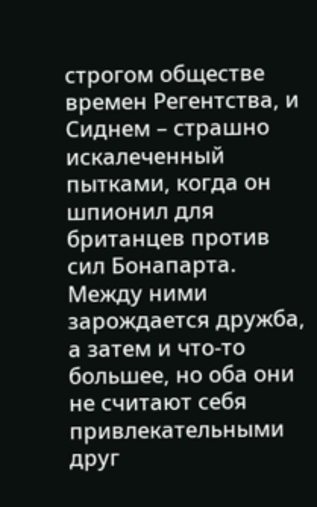строгом обществе времен Регентства, и Сиднем – страшно искалеченный пытками, когда он шпионил для британцев против сил Бонапарта. Между ними зарождается дружба, а затем и что-то большее, но оба они не считают себя привлекательными друг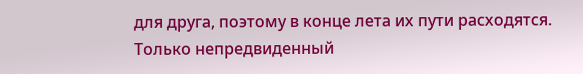для друга, поэтому в конце лета их пути расходятся. Только непредвиденный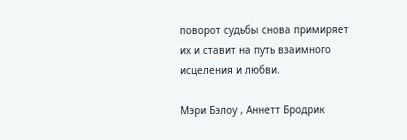поворот судьбы снова примиряет их и ставит на путь взаимного исцеления и любви.

Мэри Бэлоу , Аннетт Бродрик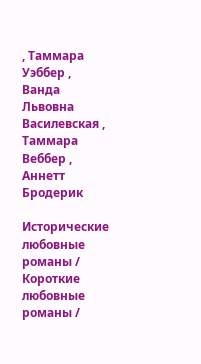, Таммара Уэббер , Ванда Львовна Василевская , Таммара Веббер , Аннетт Бродерик

Исторические любовные романы / Короткие любовные романы /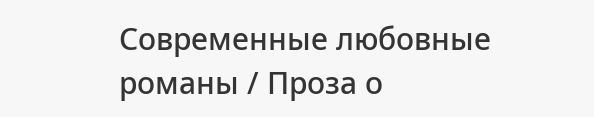Современные любовные романы / Проза о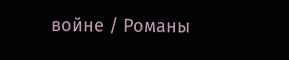войне / Романы